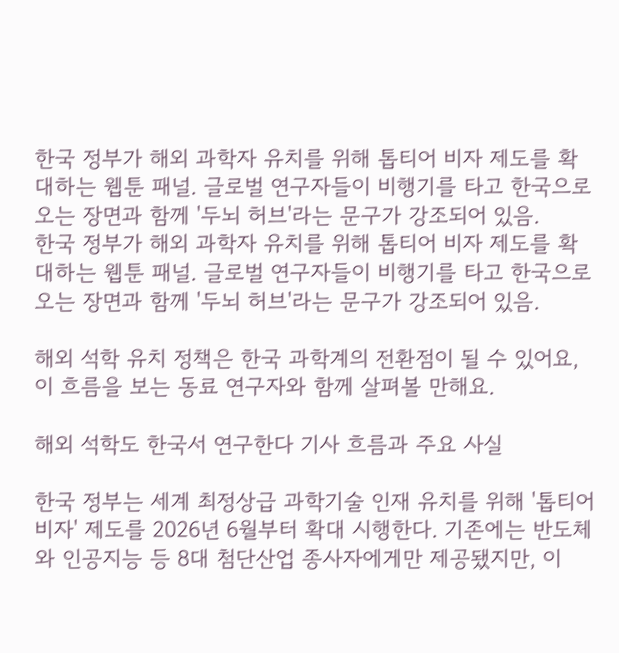한국 정부가 해외 과학자 유치를 위해 톱티어 비자 제도를 확대하는 웹툰 패널. 글로벌 연구자들이 비행기를 타고 한국으로 오는 장면과 함께 '두뇌 허브'라는 문구가 강조되어 있음.
한국 정부가 해외 과학자 유치를 위해 톱티어 비자 제도를 확대하는 웹툰 패널. 글로벌 연구자들이 비행기를 타고 한국으로 오는 장면과 함께 '두뇌 허브'라는 문구가 강조되어 있음.

해외 석학 유치 정책은 한국 과학계의 전환점이 될 수 있어요, 이 흐름을 보는 동료 연구자와 함께 살펴볼 만해요.

해외 석학도 한국서 연구한다 기사 흐름과 주요 사실

한국 정부는 세계 최정상급 과학기술 인재 유치를 위해 '톱티어 비자' 제도를 2026년 6월부터 확대 시행한다. 기존에는 반도체와 인공지능 등 8대 첨단산업 종사자에게만 제공됐지만, 이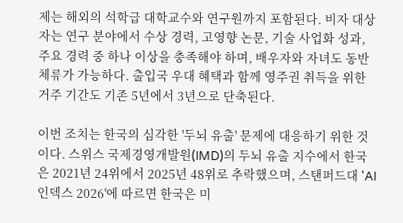제는 해외의 석학급 대학교수와 연구원까지 포함된다. 비자 대상자는 연구 분야에서 수상 경력, 고영향 논문, 기술 사업화 성과, 주요 경력 중 하나 이상을 충족해야 하며, 배우자와 자녀도 동반 체류가 가능하다. 출입국 우대 혜택과 함께 영주권 취득을 위한 거주 기간도 기존 5년에서 3년으로 단축된다.

이번 조치는 한국의 심각한 '두뇌 유출' 문제에 대응하기 위한 것이다. 스위스 국제경영개발원(IMD)의 두뇌 유출 지수에서 한국은 2021년 24위에서 2025년 48위로 추락했으며, 스탠퍼드대 'AI 인덱스 2026'에 따르면 한국은 미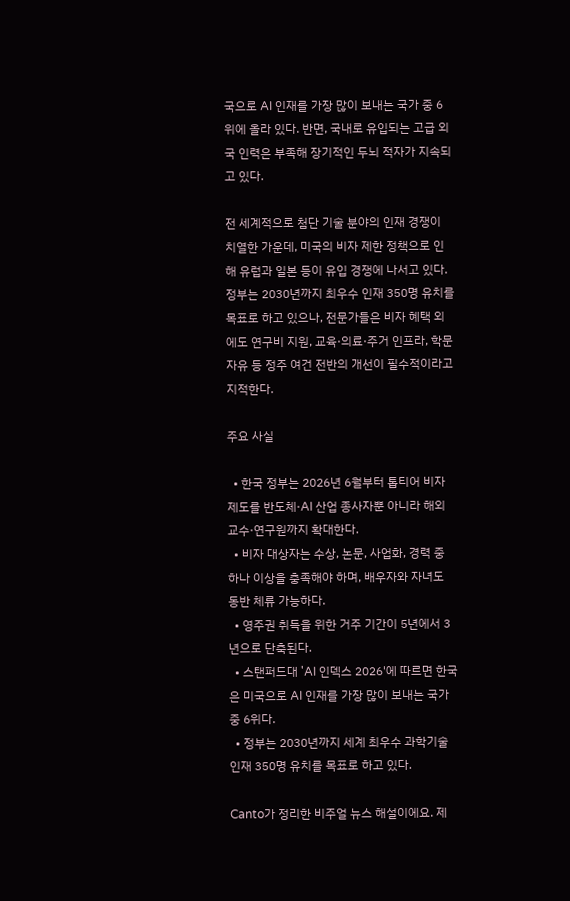국으로 AI 인재를 가장 많이 보내는 국가 중 6위에 올라 있다. 반면, 국내로 유입되는 고급 외국 인력은 부족해 장기적인 두뇌 적자가 지속되고 있다.

전 세계적으로 첨단 기술 분야의 인재 경쟁이 치열한 가운데, 미국의 비자 제한 정책으로 인해 유럽과 일본 등이 유입 경쟁에 나서고 있다. 정부는 2030년까지 최우수 인재 350명 유치를 목표로 하고 있으나, 전문가들은 비자 혜택 외에도 연구비 지원, 교육·의료·주거 인프라, 학문 자유 등 정주 여건 전반의 개선이 필수적이라고 지적한다.

주요 사실

  • 한국 정부는 2026년 6월부터 톱티어 비자 제도를 반도체·AI 산업 종사자뿐 아니라 해외 교수·연구원까지 확대한다.
  • 비자 대상자는 수상, 논문, 사업화, 경력 중 하나 이상을 충족해야 하며, 배우자와 자녀도 동반 체류 가능하다.
  • 영주권 취득을 위한 거주 기간이 5년에서 3년으로 단축된다.
  • 스탠퍼드대 'AI 인덱스 2026'에 따르면 한국은 미국으로 AI 인재를 가장 많이 보내는 국가 중 6위다.
  • 정부는 2030년까지 세계 최우수 과학기술 인재 350명 유치를 목표로 하고 있다.

Canto가 정리한 비주얼 뉴스 해설이에요. 제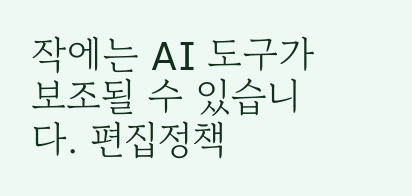작에는 AI 도구가 보조될 수 있습니다. 편집정책